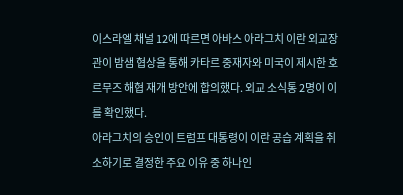이스라엘 채널 12에 따르면 아바스 아라그치 이란 외교장관이 밤샘 협상을 통해 카타르 중재자와 미국이 제시한 호르무즈 해협 재개 방안에 합의했다. 외교 소식통 2명이 이를 확인했다.
아라그치의 승인이 트럼프 대통령이 이란 공습 계획을 취소하기로 결정한 주요 이유 중 하나인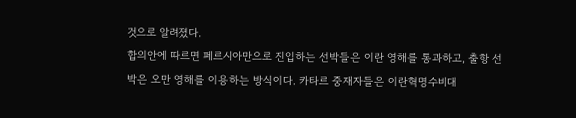것으로 알려졌다.
합의안에 따르면 페르시아만으로 진입하는 선박들은 이란 영해를 통과하고, 출항 선박은 오만 영해를 이용하는 방식이다. 카타르 중재자들은 이란혁명수비대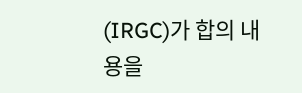(IRGC)가 합의 내용을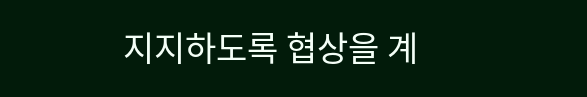지지하도록 협상을 계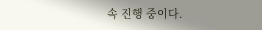속 진행 중이다.